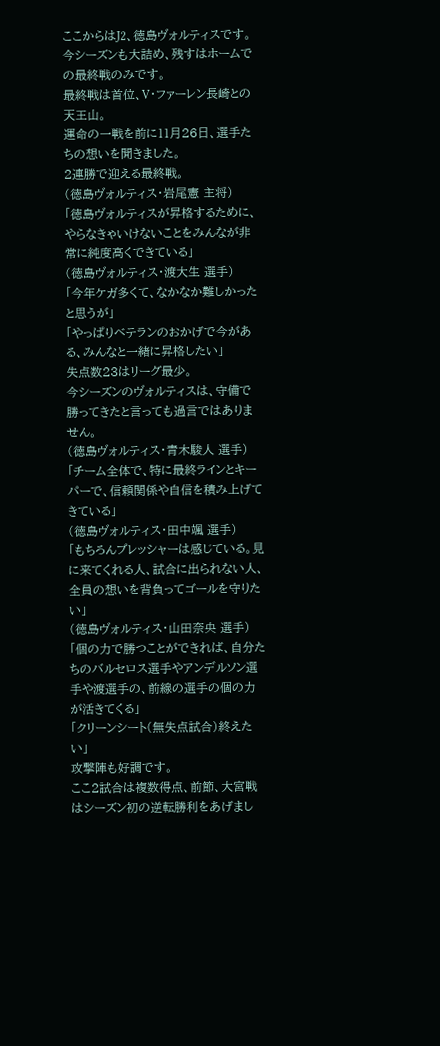ここからはJ2、徳島ヴォルティスです。
今シーズンも大詰め、残すはホームでの最終戦のみです。
最終戦は首位、V・ファーレン長崎との天王山。
運命の一戦を前に11月26日、選手たちの想いを聞きました。
2連勝で迎える最終戦。
(徳島ヴォルティス・岩尾憲 主将)
「徳島ヴォルティスが昇格するために、やらなきゃいけないことをみんなが非常に純度高くできている」
(徳島ヴォルティス・渡大生 選手)
「今年ケガ多くて、なかなか難しかったと思うが」
「やっぱりベテランのおかげで今がある、みんなと一緒に昇格したい」
失点数23はリーグ最少。
今シーズンのヴォルティスは、守備で勝ってきたと言っても過言ではありません。
(徳島ヴォルティス・青木駿人 選手)
「チーム全体で、特に最終ラインとキーパーで、信頼関係や自信を積み上げてきている」
(徳島ヴォルティス・田中颯 選手)
「もちろんプレッシャーは感じている。見に来てくれる人、試合に出られない人、全員の想いを背負ってゴールを守りたい」
(徳島ヴォルティス・山田奈央 選手)
「個の力で勝つことができれば、自分たちのバルセロス選手やアンデルソン選手や渡選手の、前線の選手の個の力が活きてくる」
「クリーンシート(無失点試合)終えたい」
攻撃陣も好調です。
ここ2試合は複数得点、前節、大宮戦はシーズン初の逆転勝利をあげまし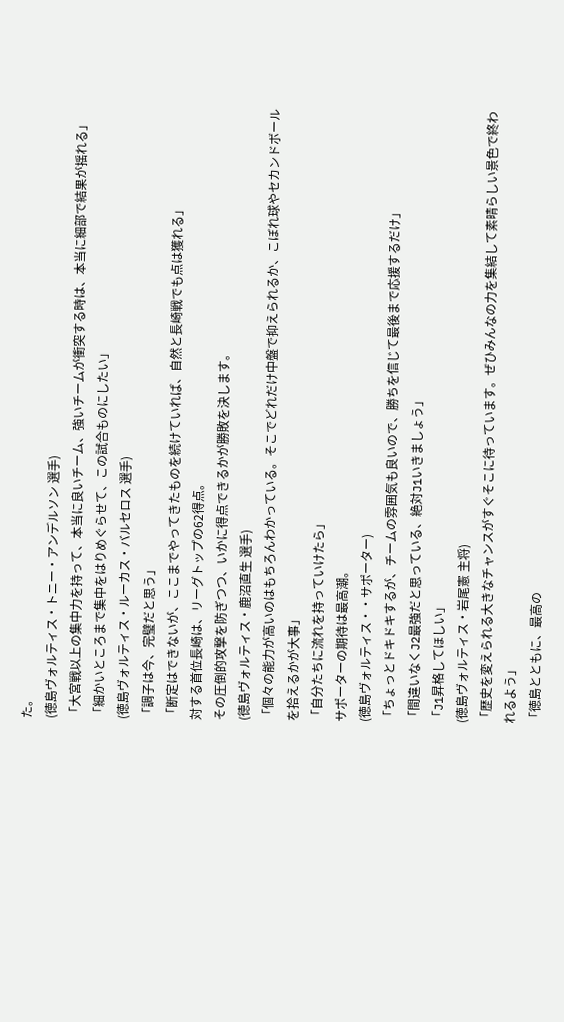た。
(徳島ヴォルティス・トニー・アンデルソン 選手)
「大宮戦以上の集中力を持って、本当に良いチーム、強いチームが衝突する時は、本当に細部で結果が揺れる」
「細かいところまで集中をはりめぐらせて、この試合ものにしたい」
(徳島ヴォルティス・ルーカス・バルセロス 選手)
「調子は今、完璧だと思う」
「断定はできないが、ここまでやってきたものを続けていれば、自然と長崎戦でも点は獲れる」
対する首位長崎は、リーグトップの62得点。
その圧倒的攻撃を防ぎつつ、いかに得点できるかが勝敗を決します。
(徳島ヴォルティス・鹿沼直生 選手)
「個々の能力が高いのはもちろんわかっている。そこでどれだけ中盤で抑えられるか、こぼれ球やセカンドボールを拾えるかが大事」
「自分たちに流れを持っていけたら」
サポーターの期待は最高潮。
(徳島ヴォルティス・・サポーター)
「ちょっとドキドキするが、チームの雰囲気も良いので、勝ちを信じて最後まで応援するだけ」
「間違いなくJ2最強だと思っている、絶対J1いきましょう」
「J1昇格してほしい」
(徳島ヴォルティス・岩尾憲 主将)
「歴史を変えられる大きなチャンスがすぐそこに待っています。ぜひみんなの力を集結して素晴らしい景色で終われるよう」
「徳島とともに、最高の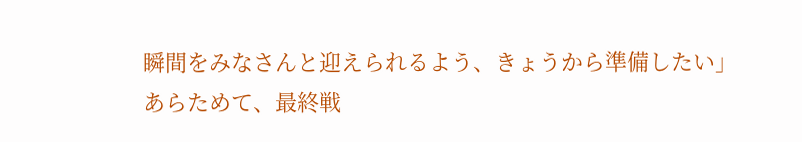瞬間をみなさんと迎えられるよう、きょうから準備したい」
あらためて、最終戦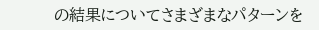の結果についてさまざまなパターンを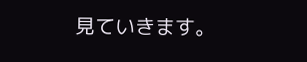見ていきます。